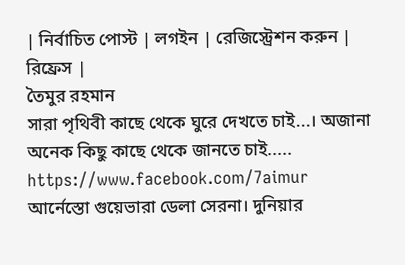| নির্বাচিত পোস্ট | লগইন | রেজিস্ট্রেশন করুন | রিফ্রেস |
তৈমুর রহমান
সারা পৃথিবী কাছে থেকে ঘুরে দেখতে চাই...। অজানা অনেক কিছু কাছে থেকে জানতে চাই..... https://www.facebook.com/7aimur
আর্নেস্তো গুয়েভারা ডেলা সেরনা। দুনিয়ার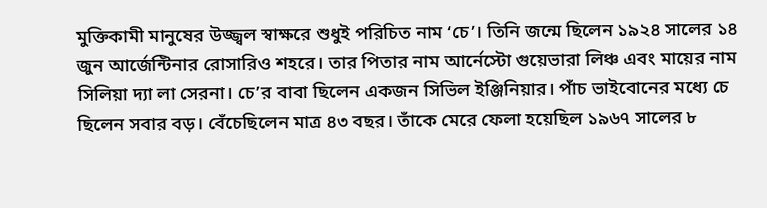মুক্তিকামী মানুষের উজ্জ্বল স্বাক্ষরে শুধুই পরিচিত নাম ‘চে’। তিনি জন্মে ছিলেন ১৯২৪ সালের ১৪ জুন আর্জেন্টিনার রোসারিও শহরে। তার পিতার নাম আর্নেস্টো গুয়েভারা লিঞ্চ এবং মায়ের নাম সিলিয়া দ্যা লা সেরনা। চে’র বাবা ছিলেন একজন সিভিল ইঞ্জিনিয়ার। পাঁচ ভাইবোনের মধ্যে চে ছিলেন সবার বড়। বেঁচেছিলেন মাত্র ৪৩ বছর। তাঁকে মেরে ফেলা হয়েছিল ১৯৬৭ সালের ৮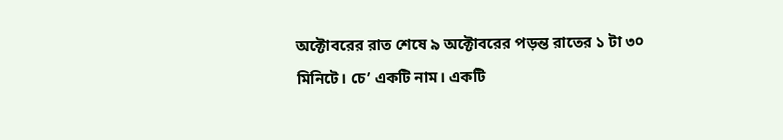অক্টোবরের রাত শেষে ৯ অক্টোবরের পড়ন্ত রাতের ১ টা ৩০ মিনিটে। চে’ একটি নাম। একটি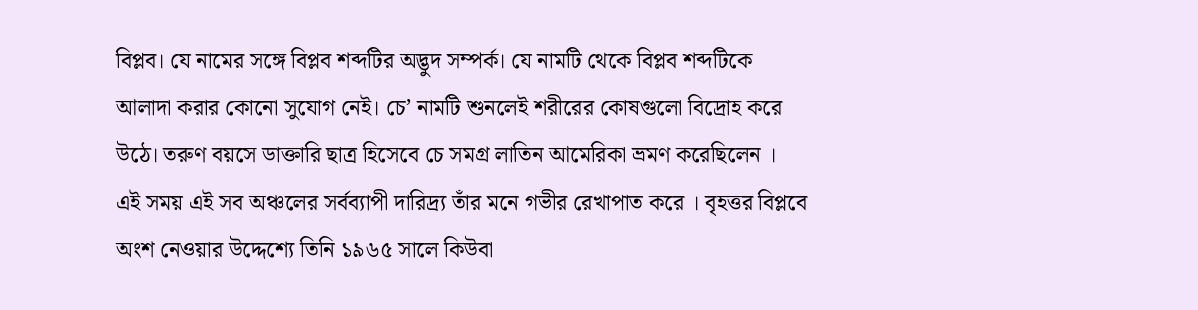বিপ্লব। যে নামের সঙ্গে বিপ্লব শব্দটির অদ্ভুদ সম্পর্ক। যে নামটি থেকে বিপ্লব শব্দটিকে আলাদা করার কোনো সুযোগ নেই। চে’ নামটি শুনলেই শরীরের কোষগুলো বিদ্রোহ করে উঠে। তরুণ বয়সে ডাক্তারি ছাত্র হিসেবে চে সমগ্র লাতিন আমেরিকা ভ্রমণ করেছিলেন । এই সময় এই সব অঞ্চলের সর্বব্যাপী দারিদ্র্য তাঁর মনে গভীর রেখাপাত করে । বৃহত্তর বিপ্লবে অংশ নেওয়ার উদ্দেশ্যে তিনি ১৯৬৫ সালে কিউবা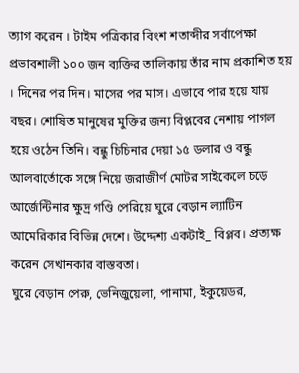ত্যাগ করেন । টাইম পত্রিকার বিংশ শতাব্দীর সর্বাপেক্ষা প্রভাবশালী ১০০ জন ব্যক্তির তালিকায় তাঁর নাম প্রকাশিত হয় । দিনের পর দিন। মাসের পর মাস। এভাবে পার হয়ে যায় বছর। শোষিত মানুষের মুক্তির জন্য বিপ্লবের নেশায় পাগল হয়ে ওঠেন তিনি। বন্ধু চিচিনার দেয়া ১৫ ডলার ও বন্ধু আলবার্তোকে সঙ্গে নিয়ে জরাজীর্ণ মোটর সাইকেলে চড়ে আর্জেন্টিনার ক্ষুদ্র গণ্ডি পেরিয়ে ঘুরে বেড়ান ল্যাটিন আমেরিকার বিভিন্ন দেশে। উদ্দেশ্য একটাই_ বিপ্লব। প্রত্যক্ষ করেন সেখানকার বাস্তবতা।
ঘুরে বেড়ান পেরু, ভেনিজুয়েলা, পানামা, ইকুয়েডর,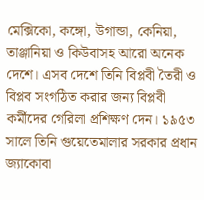মেক্সিকো, কঙ্গো, উগান্ডা, কেনিয়া, তাঞ্জানিয়া ও কিউবাসহ আরো অনেক দেশে। এসব দেশে তিনি বিপ্লবী তৈরী ও বিপ্লব সংগঠিত করার জন্য বিপ্লবী কর্মীদের গেরিলা প্রশিক্ষণ দেন। ১৯৫৩ সালে তিনি গুয়েতেমালার সরকার প্রধান জ্যাকোবা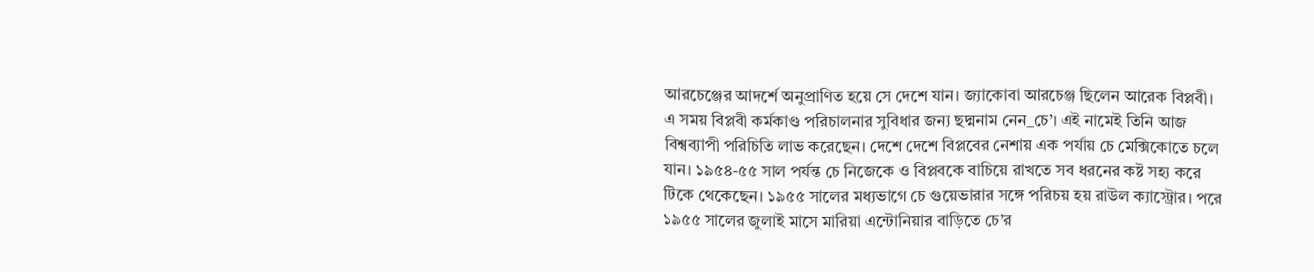আরচেঞ্জের আদর্শে অনুপ্রাণিত হয়ে সে দেশে যান। জ্যাকোবা আরচেঞ্জ ছিলেন আরেক বিপ্লবী। এ সময় বিপ্লবী কর্মকাণ্ড পরিচালনার সুবিধার জন্য ছদ্মনাম নেন_চে’। এই নামেই তিনি আজ বিশ্বব্যাপী পরিচিতি লাভ করেছেন। দেশে দেশে বিপ্লবের নেশায় এক পর্যায় চে মেক্সিকোতে চলে যান। ১৯৫৪-৫৫ সাল পর্যন্ত চে নিজেকে ও বিপ্লবকে বাচিয়ে রাখতে সব ধরনের কষ্ট সহ্য করে টিকে থেকেছেন। ১৯৫৫ সালের মধ্যভাগে চে গুয়েভারার সঙ্গে পরিচয় হয় রাউল ক্যাস্ট্রোর। পরে ১৯৫৫ সালের জুলাই মাসে মারিয়া এন্টোনিয়ার বাড়িতে চে’র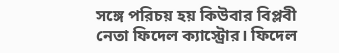সঙ্গে পরিচয় হয় কিউবার বিপ্লবী নেতা ফিদেল ক্যাস্ট্রোর। ফিদেল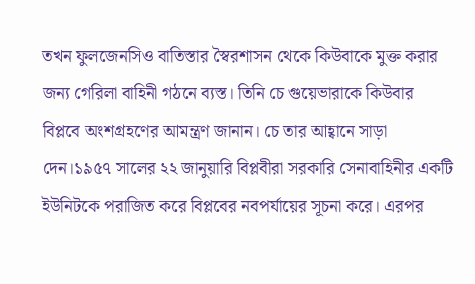তখন ফুলজেনসিও বাতিস্তার স্বৈরশাসন থেকে কিউবাকে মুক্ত করার জন্য গেরিলা বাহিনী গঠনে ব্যস্ত। তিনি চে গুয়েভারাকে কিউবার বিপ্লবে অংশগ্রহণের আমন্ত্রণ জানান। চে তার আহ্বানে সাড়া দেন।১৯৫৭ সালের ২২ জানুয়ারি বিপ্লবীরা সরকারি সেনাবাহিনীর একটি ইউনিটকে পরাজিত করে বিপ্লবের নবপর্যায়ের সূচনা করে। এরপর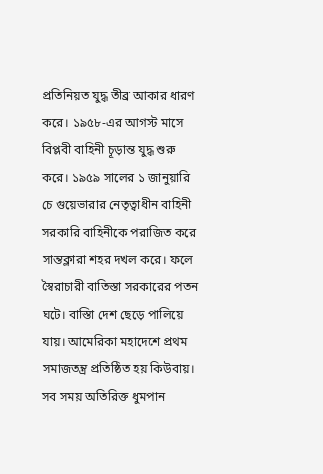প্রতিনিয়ত যুদ্ধ তীব্র আকার ধারণ করে। ১৯৫৮-এর আগস্ট মাসে বিপ্লবী বাহিনী চূড়ান্ত যুদ্ধ শুরু করে। ১৯৫৯ সালের ১ জানুয়ারি চে গুয়েভারার নেতৃত্বাধীন বাহিনী সরকারি বাহিনীকে পরাজিত করে সান্তক্লারা শহর দখল করে। ফলে স্বৈরাচারী বাতিস্তা সরকারের পতন ঘটে। বাস্তিা দেশ ছেড়ে পালিয়ে যায়। আমেরিকা মহাদেশে প্রথম সমাজতন্ত্র প্রতিষ্ঠিত হয় কিউবায়। সব সময় অতিরিক্ত ধুমপান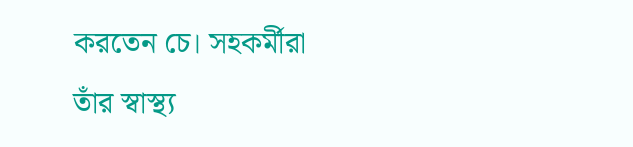করতেন চে। সহকর্মীরা তাঁর স্বাস্থ্য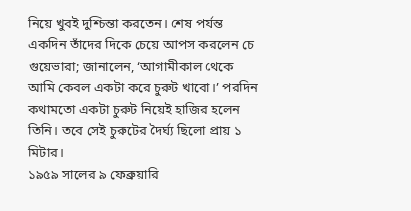নিয়ে খুবই দুশ্চিন্তা করতেন। শেষ পর্যন্ত একদিন তাঁদের দিকে চেয়ে আপস করলেন চে গুয়েভারা; জানালেন, ‘আগামীকাল থেকে আমি কেবল একটা করে চুরুট খাবো।’ পরদিন কথামতো একটা চুরুট নিয়েই হাজির হলেন তিনি। তবে সেই চুরুটের দৈর্ঘ্য ছিলো প্রায় ১ মিটার।
১৯৫৯ সালের ৯ ফেব্রুয়ারি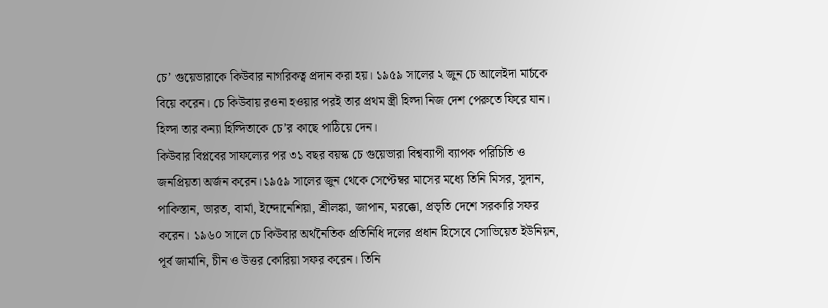চে’ গুয়েভারাকে কিউবার নাগরিকত্ব প্রদান করা হয়। ১৯৫৯ সালের ২ জুন চে আলেইদা মার্চকে বিয়ে করেন। চে কিউবায় রওনা হওয়ার পরই তার প্রথম স্ত্রী হিল্দা নিজ দেশ পেরুতে ফিরে যান। হিল্দা তার কন্যা হিল্দিতাকে চে’র কাছে পাঠিয়ে দেন।
কিউবার বিপ্লবের সাফল্যের পর ৩১ বছর বয়স্ক চে গুয়েভারা বিশ্বব্যাপী ব্যাপক পরিচিতি ও জনপ্রিয়তা অর্জন করেন।১৯৫৯ সালের জুন থেকে সেপ্টেম্বর মাসের মধ্যে তিনি মিসর, সুদান, পাকিস্তান, ভারত, বার্মা, ইন্দোনেশিয়া, শ্রীলঙ্কা, জাপান, মরক্কো, প্রভৃতি দেশে সরকারি সফর করেন। ১৯৬০ সালে চে কিউবার অর্থনৈতিক প্রতিনিধি দলের প্রধান হিসেবে সোভিয়েত ইউনিয়ন, পূর্ব জার্মানি, চীন ও উত্তর কোরিয়া সফর করেন। তিনি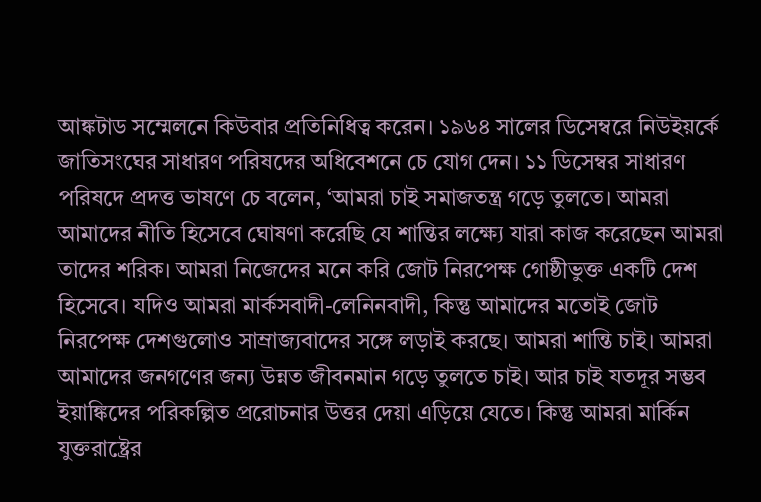আঙ্কটাড সম্মেলনে কিউবার প্রতিনিধিত্ব করেন। ১৯৬৪ সালের ডিসেম্বরে নিউইয়র্কে জাতিসংঘের সাধারণ পরিষদের অধিবেশনে চে যোগ দেন। ১১ ডিসেম্বর সাধারণ পরিষদে প্রদত্ত ভাষণে চে বলেন, ‘আমরা চাই সমাজতন্ত্র গড়ে তুলতে। আমরা আমাদের নীতি হিসেবে ঘোষণা করেছি যে শান্তির লক্ষ্যে যারা কাজ করেছেন আমরা তাদের শরিক। আমরা নিজেদের মনে করি জোট নিরপেক্ষ গোষ্ঠীভুক্ত একটি দেশ হিসেবে। যদিও আমরা মার্কসবাদী-লেনিনবাদী, কিন্তু আমাদের মতোই জোট নিরপেক্ষ দেশগুলোও সাম্রাজ্যবাদের সঙ্গে লড়াই করছে। আমরা শান্তি চাই। আমরা আমাদের জনগণের জন্য উন্নত জীবনমান গড়ে তুলতে চাই। আর চাই যতদূর সম্ভব ইয়াঙ্কিদের পরিকল্পিত প্ররোচনার উত্তর দেয়া এড়িয়ে যেতে। কিন্তু আমরা মার্কিন যুক্তরাষ্ট্রের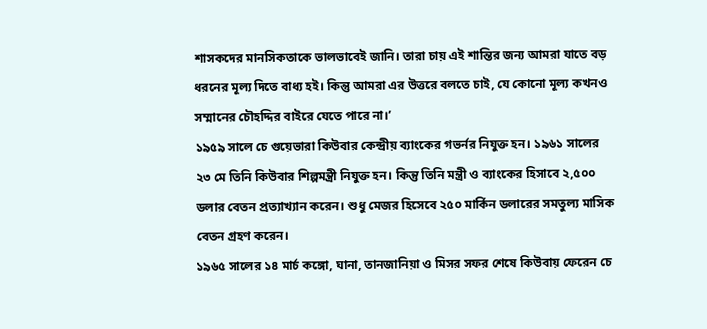শাসকদের মানসিকতাকে ভালভাবেই জানি। তারা চায় এই শান্তির জন্য আমরা যাতে বড় ধরনের মূল্য দিতে বাধ্য হই। কিন্তু আমরা এর উত্তরে বলতে চাই, যে কোনো মূল্য কখনও সম্মানের চৌহদ্দির বাইরে যেতে পারে না।’
১৯৫৯ সালে চে গুয়েভারা কিউবার কেন্দ্রীয় ব্যাংকের গভর্নর নিযুক্ত হন। ১৯৬১ সালের ২৩ মে তিনি কিউবার শিল্পমন্ত্রী নিযুক্ত হন। কিন্তু তিনি মন্ত্রী ও ব্যাংকের হিসাবে ২,৫০০ ডলার বেতন প্রত্যাখ্যান করেন। শুধু মেজর হিসেবে ২৫০ মার্কিন ডলারের সমতুল্য মাসিক বেতন গ্রহণ করেন।
১৯৬৫ সালের ১৪ মার্চ কঙ্গো, ঘানা, তানজানিয়া ও মিসর সফর শেষে কিউবায় ফেরেন চে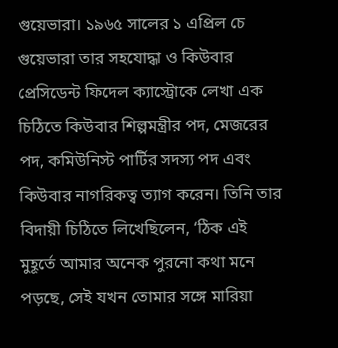গুয়েভারা। ১৯৬৫ সালের ১ এপ্রিল চে গুয়েভারা তার সহযোদ্ধা ও কিউবার প্রেসিডেন্ট ফিদেল ক্যাস্ট্রোকে লেখা এক চিঠিতে কিউবার শিল্পমন্ত্রীর পদ, মেজরের পদ, কমিউনিস্ট পার্টির সদস্য পদ এবং কিউবার নাগরিকত্ব ত্যাগ করেন। তিনি তার বিদায়ী চিঠিতে লিখেছিলেন, ‘ঠিক এই মুহূর্তে আমার অনেক পুরনো কথা মনে পড়ছে, সেই যখন তোমার সঙ্গে মারিয়া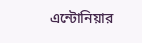এন্টোনিয়ার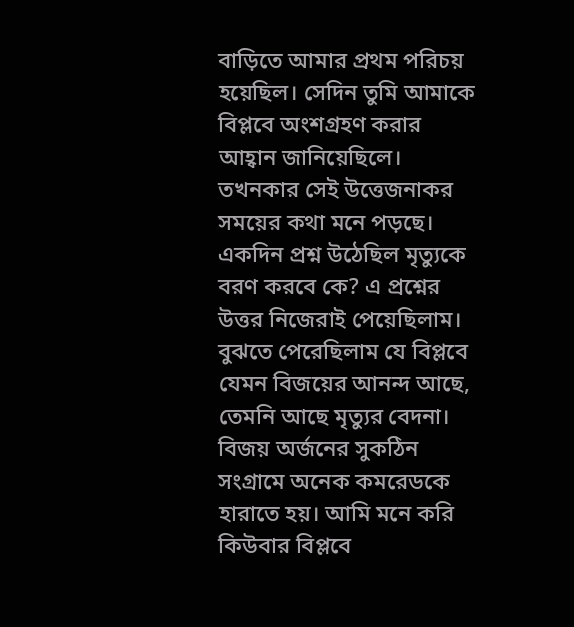বাড়িতে আমার প্রথম পরিচয় হয়েছিল। সেদিন তুমি আমাকে বিপ্লবে অংশগ্রহণ করার আহ্বান জানিয়েছিলে। তখনকার সেই উত্তেজনাকর সময়ের কথা মনে পড়ছে। একদিন প্রশ্ন উঠেছিল মৃত্যুকে বরণ করবে কে? এ প্রশ্নের উত্তর নিজেরাই পেয়েছিলাম। বুঝতে পেরেছিলাম যে বিপ্লবে যেমন বিজয়ের আনন্দ আছে, তেমনি আছে মৃত্যুর বেদনা। বিজয় অর্জনের সুকঠিন সংগ্রামে অনেক কমরেডকে হারাতে হয়। আমি মনে করি কিউবার বিপ্লবে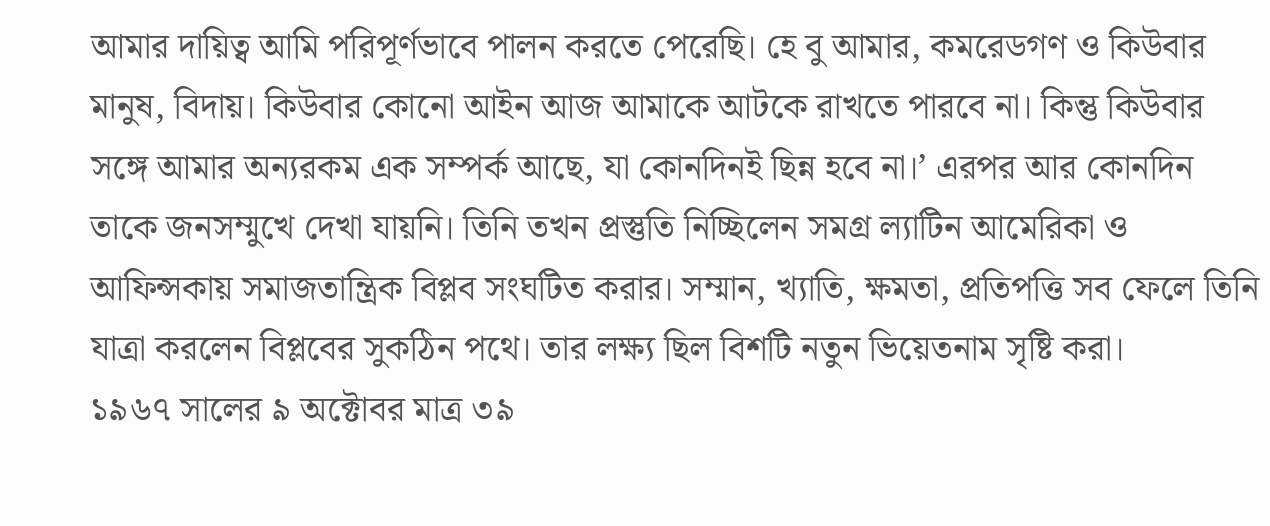আমার দায়িত্ব আমি পরিপূর্ণভাবে পালন করতে পেরেছি। হে বু আমার, কমরেডগণ ও কিউবার মানুষ, বিদায়। কিউবার কোনো আইন আজ আমাকে আটকে রাখতে পারবে না। কিন্তু কিউবার সঙ্গে আমার অন্যরকম এক সম্পর্ক আছে, যা কোনদিনই ছিন্ন হবে না।’ এরপর আর কোনদিন তাকে জনসম্মুখে দেখা যায়নি। তিনি তখন প্রস্তুতি নিচ্ছিলেন সমগ্র ল্যাটিন আমেরিকা ও আফিন্সকায় সমাজতান্ত্রিক বিপ্লব সংঘটিত করার। সম্মান, খ্যাতি, ক্ষমতা, প্রতিপত্তি সব ফেলে তিনি যাত্রা করলেন বিপ্লবের সুকঠিন পথে। তার লক্ষ্য ছিল বিশটি নতুন ভিয়েতনাম সৃষ্টি করা।
১৯৬৭ সালের ৯ অক্টোবর মাত্র ৩৯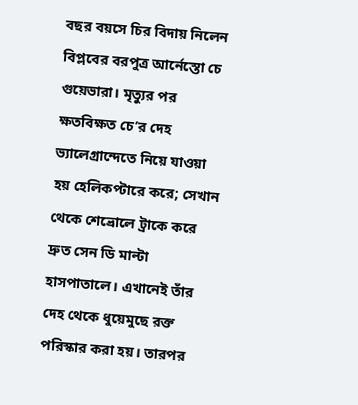বছর বয়সে চির বিদায় নিলেন বিপ্লবের বরপুত্র আর্নেস্তো চে গুয়েভারা। মৃত্যুর পর ক্ষতবিক্ষত চে’র দেহ ভ্যালেগ্রান্দেতে নিয়ে যাওয়া হয় হেলিকপ্টারে করে; সেখান থেকে শেভ্রোলে ট্রাকে করে দ্রুত সেন ডি মাল্টা হাসপাতালে। এখানেই তাঁর দেহ থেকে ধুয়েমুছে রক্ত পরিস্কার করা হয়। তারপর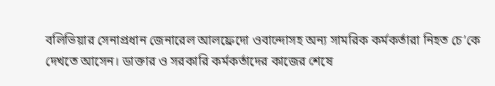বলিভিয়ার সেনাপ্রধান জেনারেল আলফ্রেদো ওবান্দোসহ অন্য সামরিক কর্মকর্তারা নিহত চে’কে দেখতে আসেন। ডাক্তার ও সরকারি কর্মকর্তাদের কাজের শেষে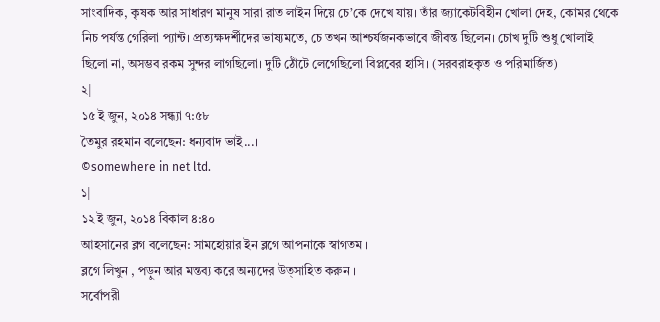সাংবাদিক, কৃষক আর সাধারণ মানুষ সারা রাত লাইন দিয়ে চে’কে দেখে যায়। তাঁর জ্যাকেটবিহীন খোলা দেহ, কোমর থেকে নিচ পর্যন্ত গেরিলা প্যান্ট। প্রত্যক্ষদর্শীদের ভাষ্যমতে, চে তখন আশ্চর্যজনকভাবে জীবন্ত ছিলেন। চোখ দুটি শুধু খোলাই ছিলো না, অসম্ভব রকম সুন্দর লাগছিলো। দুটি ঠোঁটে লেগেছিলো বিপ্লবের হাসি। (সরবরাহকৃত ও পরিমার্জিত)
২|
১৫ ই জুন, ২০১৪ সন্ধ্যা ৭:৫৮
তৈমুর রহমান বলেছেন: ধন্যবাদ ভাই...।
©somewhere in net ltd.
১|
১২ ই জুন, ২০১৪ বিকাল ৪:৪০
আহসানের ব্লগ বলেছেন: সামহোয়ার ইন ব্লগে আপনাকে স্বাগতম ।
ব্লগে লিখুন , পড়ুন আর মন্তব্য করে অন্যদের উত্সাহিত করুন ।
সর্বোপরী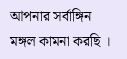আপনার সর্বাঙ্গিন মঙ্গল কামনা করছি ।